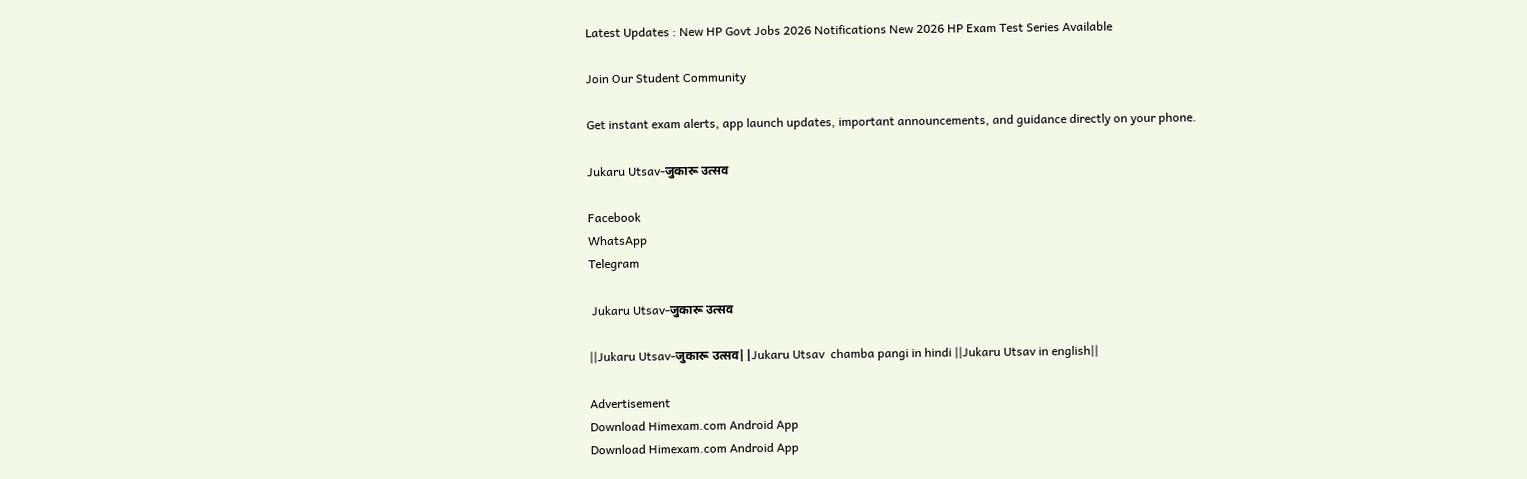Latest Updates : New HP Govt Jobs 2026 Notifications New 2026 HP Exam Test Series Available

Join Our Student Community

Get instant exam alerts, app launch updates, important announcements, and guidance directly on your phone.

Jukaru Utsav-जुकारू उत्सव

Facebook
WhatsApp
Telegram

 Jukaru Utsav-जुकारू उत्सव

||Jukaru Utsav-जुकारू उत्सव||Jukaru Utsav  chamba pangi in hindi ||Jukaru Utsav in english||

Advertisement
Download Himexam.com Android App
Download Himexam.com Android App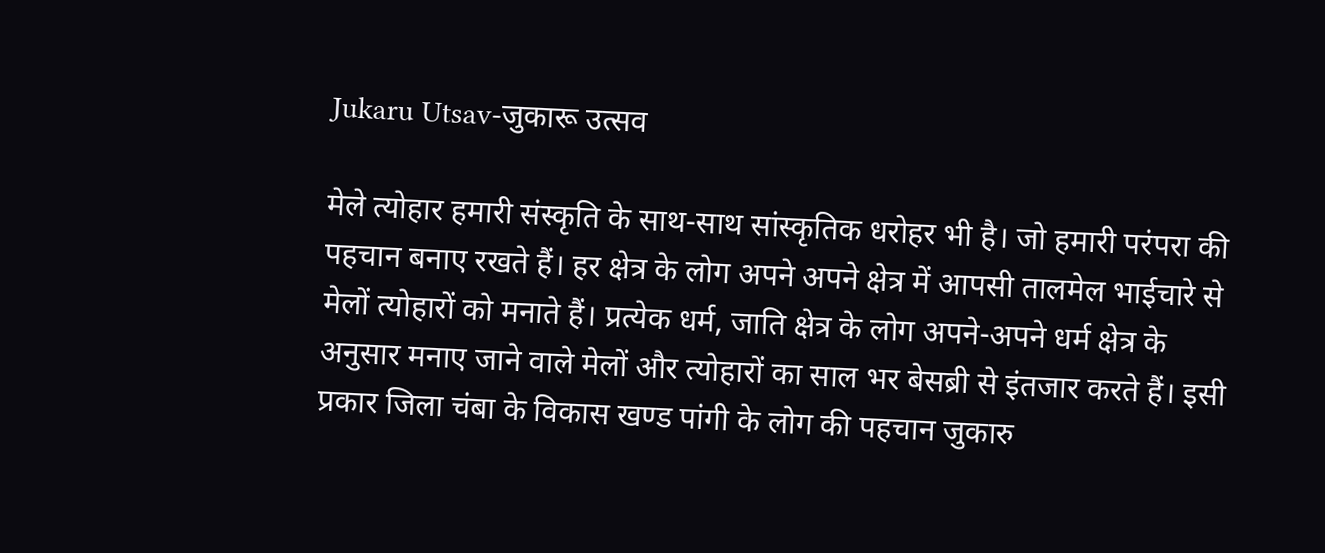Jukaru Utsav-जुकारू उत्सव

मेले त्योहार हमारी संस्कृति के साथ-साथ सांस्कृतिक धरोहर भी है। जो हमारी परंपरा की पहचान बनाए रखते हैं। हर क्षेत्र के लोग अपने अपने क्षेत्र में आपसी तालमेल भाईचारे से मेलों त्योहारों को मनाते हैं। प्रत्येक धर्म, जाति क्षेत्र के लोग अपने-अपने धर्म क्षेत्र के अनुसार मनाए जाने वाले मेलों और त्योहारों का साल भर बेसब्री से इंतजार करते हैं। इसी प्रकार जिला चंबा के विकास खण्ड पांगी के लोग की पहचान जुकारु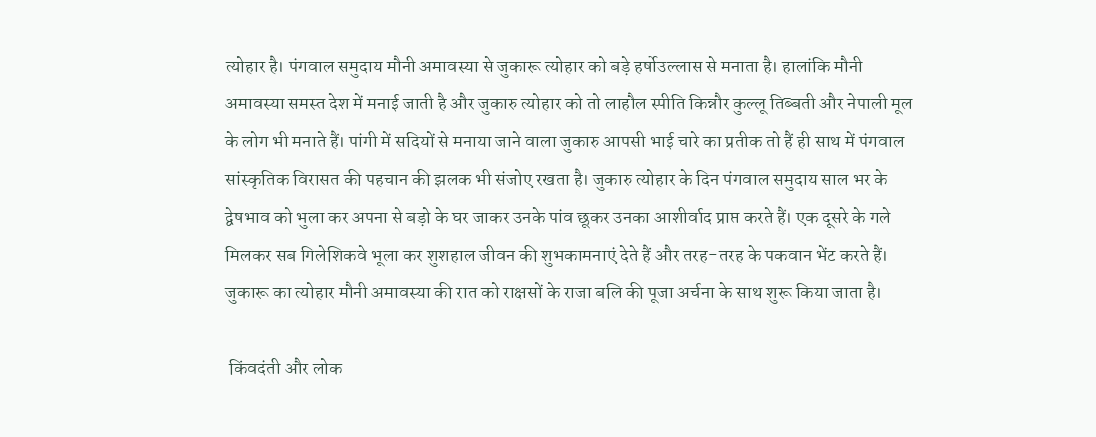त्योहार है। पंगवाल समुदाय मौनी अमावस्या से जुकारू त्योहार को बड़े हर्षोउल्लास से मनाता है। हालांकि मौनी अमावस्या समस्त देश में मनाई जाती है और जुकारु त्योहार को तो लाहौल स्पीति किन्नौर कुल्लू तिब्बती और नेपाली मूल के लोग भी मनाते हैं। पांगी में सदियों से मनाया जाने वाला जुकारु आपसी भाई चारे का प्रतीक तो हैं ही साथ में पंगवाल सांस्कृतिक विरासत की पहचान की झलक भी संजोए रखता है। जुकारु त्योहार के दिन पंगवाल समुदाय साल भर के द्वेषभाव को भुला कर अपना से बड़ो के घर जाकर उनके पांव छूकर उनका आशीर्वाद प्राप्त करते हैं। एक दूसरे के गले मिलकर सब गिलेशिकवे भूला कर शुशहाल जीवन की शुभकामनाएं देते हैं और तरह-तरह के पकवान भेंट करते हैं। जुकारू का त्योहार मौनी अमावस्या की रात को राक्षसों के राजा बलि की पूजा अर्चना के साथ शुरू किया जाता है।

 किंवदंती और लोक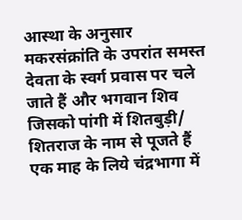आस्था के अनुसार मकरसंक्रांति के उपरांत समस्त देवता के स्वर्ग प्रवास पर चले जाते हैं और भगवान शिव जिसको पांगी में शितबुड़ी/ शितराज के नाम से पूजते हैं एक माह के लिये चंद्रभागा में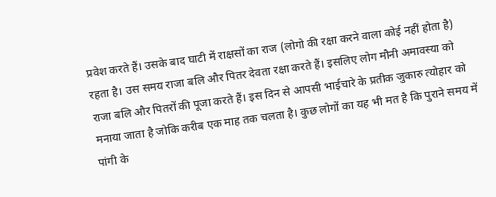प्रवेश करते हैं। उसके बाद घाटी में राक्षसों का राज (लोगो की रक्षा करने वाला कोई नहीं होता है) रहता है। उस समय राजा बलि और पितर देवता रक्षा करते हैं। इसलिए लोग मौनी अमावस्या को राजा बलि और पितरों की पूजा करते हैं। इस दिन से आपसी भाईचारे के प्रतीक जुकारु त्योहार को मनाया जाता है जोकि करीब एक माह तक चलता है। कुछ लोगों का यह भी मत है कि पुराने समय में पांगी के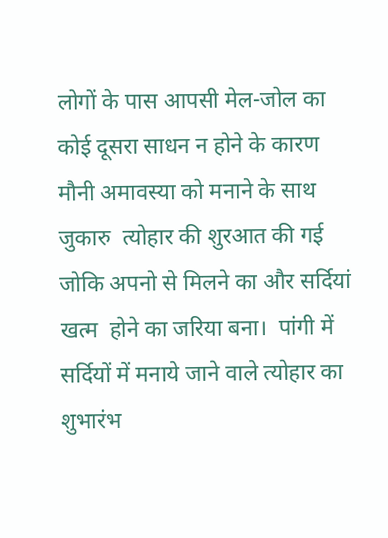लोगों के पास आपसी मेल-जोल का कोई दूसरा साधन न होने के कारण मौनी अमावस्या को मनाने के साथ जुकारु  त्योहार की शुरआत की गई जोकि अपनो से मिलने का और सर्दियां खत्म  होने का जरिया बना।  पांगी में सर्दियों में मनाये जाने वाले त्योहार का शुभारंभ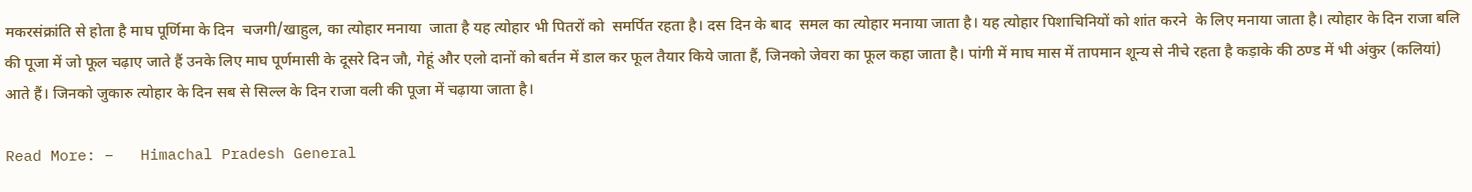मकरसंक्रांति से होता है माघ पूर्णिमा के दिन  चजगी/खाहुल, का त्योहार मनाया  जाता है यह त्योहार भी पितरों को  समर्पित रहता है। दस दिन के बाद  समल का त्योहार मनाया जाता है। यह त्योहार पिशाचिनियों को शांत करने  के लिए मनाया जाता है। त्योहार के दिन राजा बलि की पूजा में जो फूल चढ़ाए जाते हैं उनके लिए माघ पूर्णमासी के दूसरे दिन जौ, गेहूं और एलो दानों को बर्तन में डाल कर फूल तैयार किये जाता हैं, जिनको जेवरा का फूल कहा जाता है। पांगी में माघ मास में तापमान शून्य से नीचे रहता है कड़ाके की ठण्ड में भी अंकुर (कलियां) आते हैं। जिनको जुकारु त्योहार के दिन सब से सिल्ल के दिन राजा वली की पूजा में चढ़ाया जाता है।

Read More: –   Himachal Pradesh General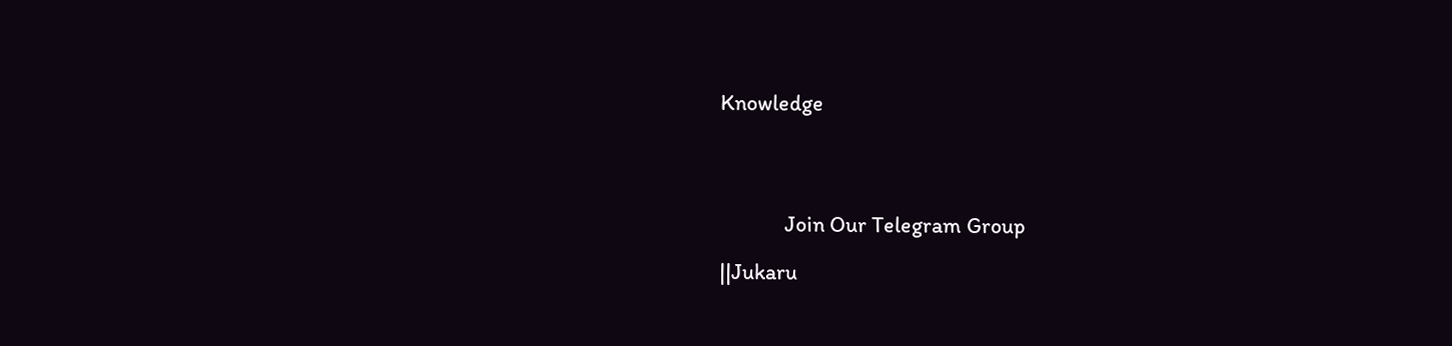Knowledge




             Join Our Telegram Group

||Jukaru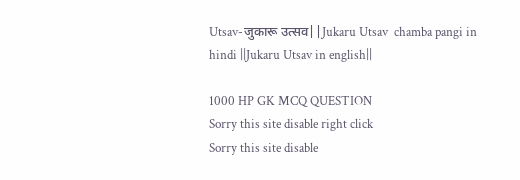Utsav-जुकारू उत्सव||Jukaru Utsav  chamba pangi in hindi ||Jukaru Utsav in english||

1000 HP GK MCQ QUESTION
Sorry this site disable right click
Sorry this site disable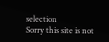selection
Sorry this site is not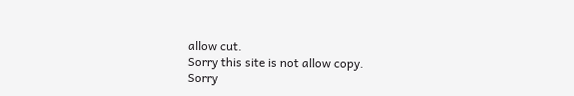allow cut.
Sorry this site is not allow copy.
Sorry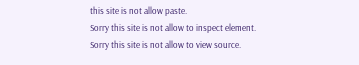this site is not allow paste.
Sorry this site is not allow to inspect element.
Sorry this site is not allow to view source.